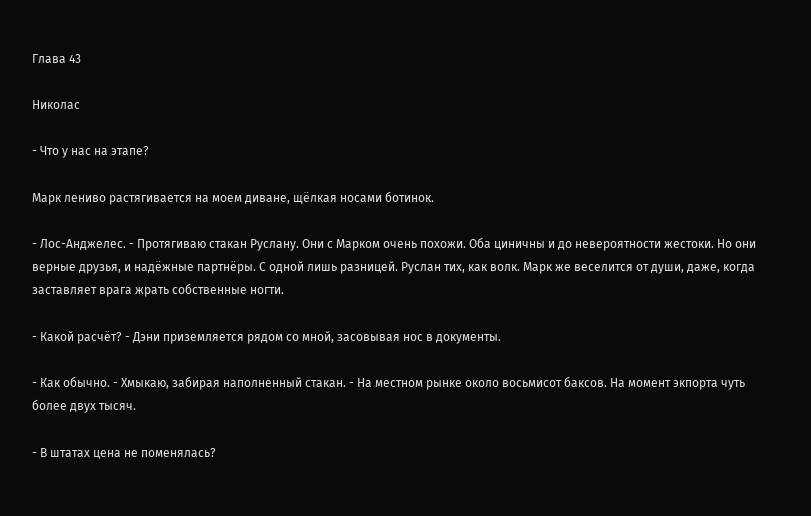Глава 43

Николас

- Что у нас на этапе?

Марк лениво растягивается на моем диване, щёлкая носами ботинок.

- Лос-Анджелес. - Протягиваю стакан Руслану. Они с Марком очень похожи. Оба циничны и до невероятности жестоки. Но они верные друзья, и надёжные партнёры. С одной лишь разницей. Руслан тих, как волк. Марк же веселится от души, даже, когда заставляет врага жрать собственные ногти.

- Какой расчёт? - Дэни приземляется рядом со мной, засовывая нос в документы.

- Как обычно. - Хмыкаю, забирая наполненный стакан. - На местном рынке около восьмисот баксов. На момент экпорта чуть более двух тысяч.

- В штатах цена не поменялась?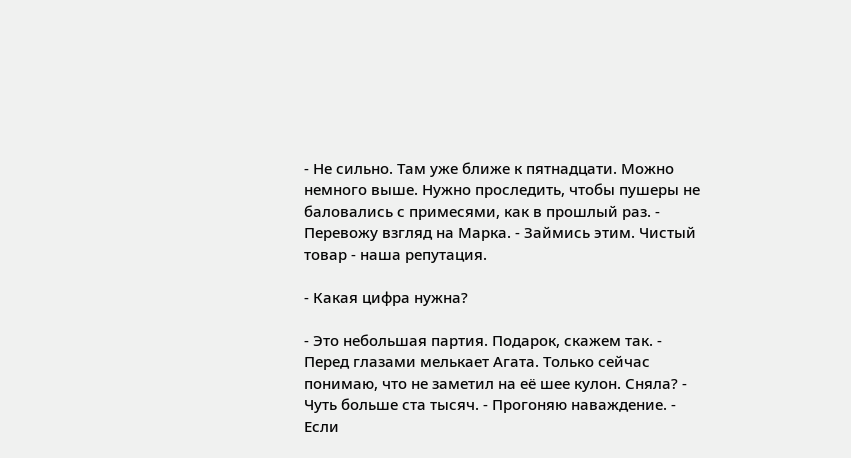- Не сильно. Там уже ближе к пятнадцати. Можно немного выше. Нужно проследить, чтобы пушеры не баловались с примесями, как в прошлый раз. - Перевожу взгляд на Марка. - Займись этим. Чистый товар - наша репутация.

- Какая цифра нужна?

- Это небольшая партия. Подарок, скажем так. - Перед глазами мелькает Агата. Только сейчас понимаю, что не заметил на её шее кулон. Сняла? - Чуть больше ста тысяч. - Прогоняю наваждение. - Если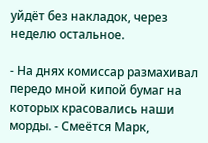уйдёт без накладок, через неделю остальное.

- На днях комиссар размахивал передо мной кипой бумаг на которых красовались наши морды. - Смеётся Марк,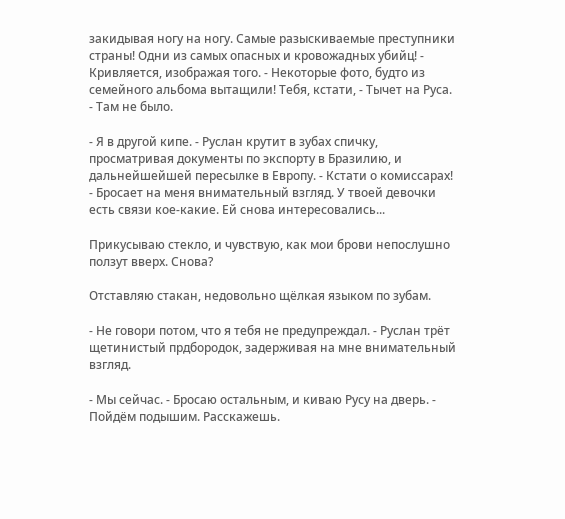закидывая ногу на ногу. Самые разыскиваемые преступники страны! Одни из самых опасных и кровожадных убийц! - Кривляется, изображая того. - Некоторые фото, будто из семейного альбома вытащили! Тебя, кстати, - Тычет на Руса. - Там не было.

- Я в другой кипе. - Руслан крутит в зубах спичку, просматривая документы по экспорту в Бразилию, и дальнейшейшей пересылке в Европу. - Кстати о комиссарах! - Бросает на меня внимательный взгляд. У твоей девочки есть связи кое-какие. Ей снова интересовались...

Прикусываю стекло, и чувствую, как мои брови непослушно ползут вверх. Снова?

Отставляю стакан, недовольно щёлкая языком по зубам.

- Не говори потом, что я тебя не предупреждал. - Руслан трёт щетинистый прдбородок, задерживая на мне внимательный взгляд.

- Мы сейчас. - Бросаю остальным, и киваю Русу на дверь. - Пойдём подышим. Расскажешь.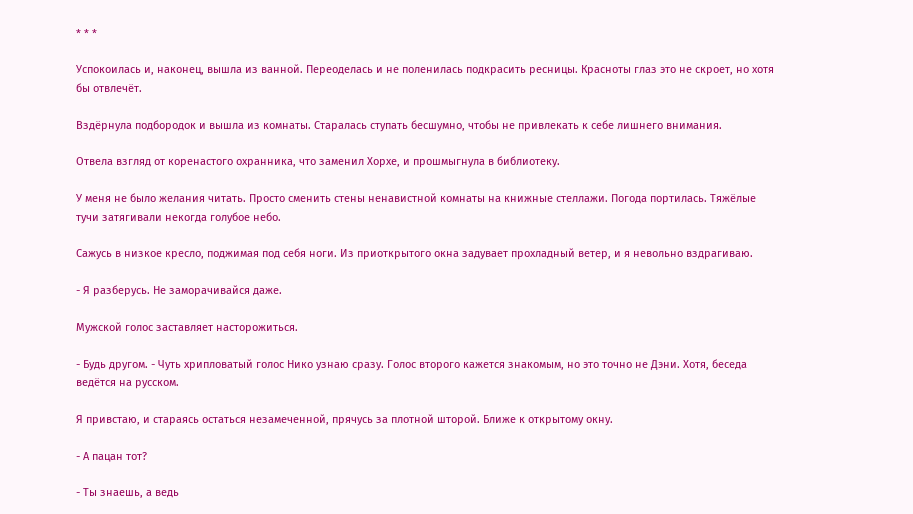* * *

Успокоилась и, наконец, вышла из ванной. Переоделась и не поленилась подкрасить ресницы. Красноты глаз это не скроет, но хотя бы отвлечёт.

Вздёрнула подбородок и вышла из комнаты. Старалась ступать бесшумно, чтобы не привлекать к себе лишнего внимания.

Отвела взгляд от коренастого охранника, что заменил Хорхе, и прошмыгнула в библиотеку.

У меня не было желания читать. Просто сменить стены ненавистной комнаты на книжные стеллажи. Погода портилась. Тяжёлые тучи затягивали некогда голубое небо.

Сажусь в низкое кресло, поджимая под себя ноги. Из приоткрытого окна задувает прохладный ветер, и я невольно вздрагиваю.

- Я разберусь. Не заморачивайся даже.

Мужской голос заставляет насторожиться.

- Будь другом. - Чуть хрипловатый голос Нико узнаю сразу. Голос второго кажется знакомым, но это точно не Дэни. Хотя, беседа ведётся на русском.

Я привстаю, и стараясь остаться незамеченной, прячусь за плотной шторой. Ближе к открытому окну.

- А пацан тот?

- Ты знаешь, а ведь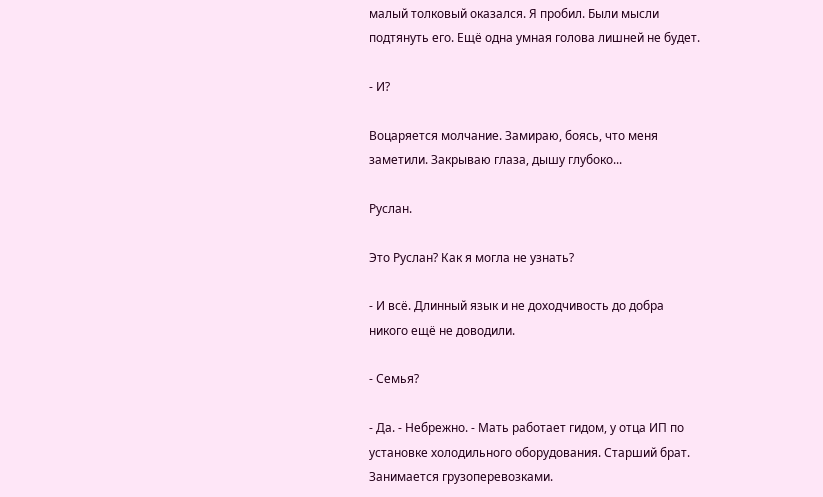малый толковый оказался. Я пробил. Были мысли подтянуть его. Ещё одна умная голова лишней не будет.

- И?

Воцаряется молчание. Замираю, боясь, что меня заметили. Закрываю глаза, дышу глубоко...

Руслан.

Это Руслан? Как я могла не узнать?

- И всё. Длинный язык и не доходчивость до добра никого ещё не доводили.

- Семья?

- Да. - Небрежно. - Мать работает гидом, у отца ИП по установке холодильного оборудования. Старший брат. Занимается грузоперевозками.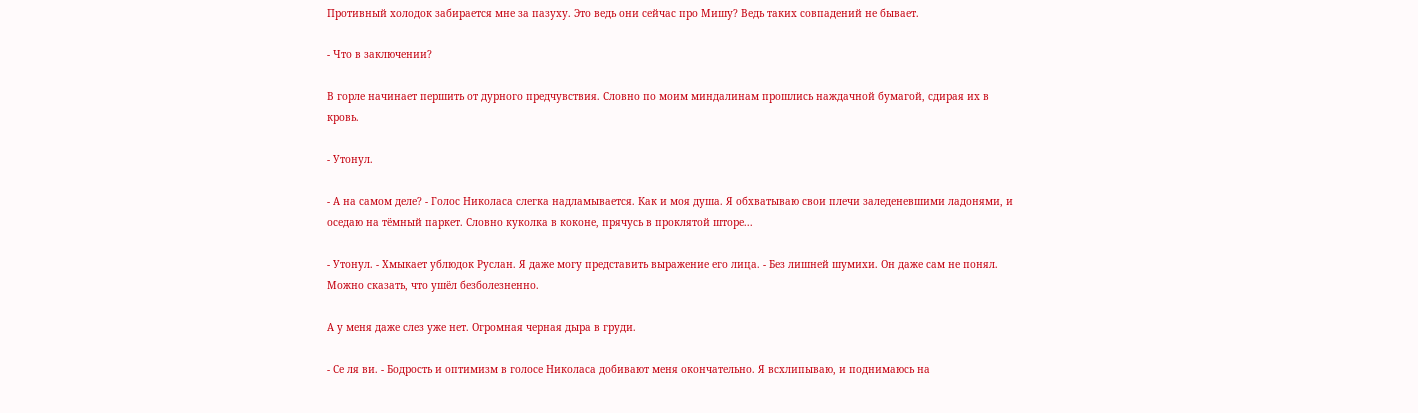Противный холодок забирается мне за пазуху. Это ведь они сейчас про Мишу? Ведь таких совпадений не бывает.

- Что в заключении?

В горле начинает першить от дурного предчувствия. Словно по моим миндалинам прошлись наждачной бумагой, сдирая их в кровь.

- Утонул.

- А на самом деле? - Голос Николаса слегка надламывается. Как и моя душа. Я обхватываю свои плечи заледеневшими ладонями, и оседаю на тёмный паркет. Словно куколка в коконе, прячусь в проклятой шторе...

- Утонул. - Хмыкает ублюдок Руслан. Я даже могу представить выражение его лица. - Без лишней шумихи. Он даже сам не понял. Можно сказать, что ушёл безболезненно.

А у меня даже слез уже нет. Огромная черная дыра в груди.

- Се ля ви. - Бодрость и оптимизм в голосе Николаса добивают меня окончательно. Я всхлипываю, и поднимаюсь на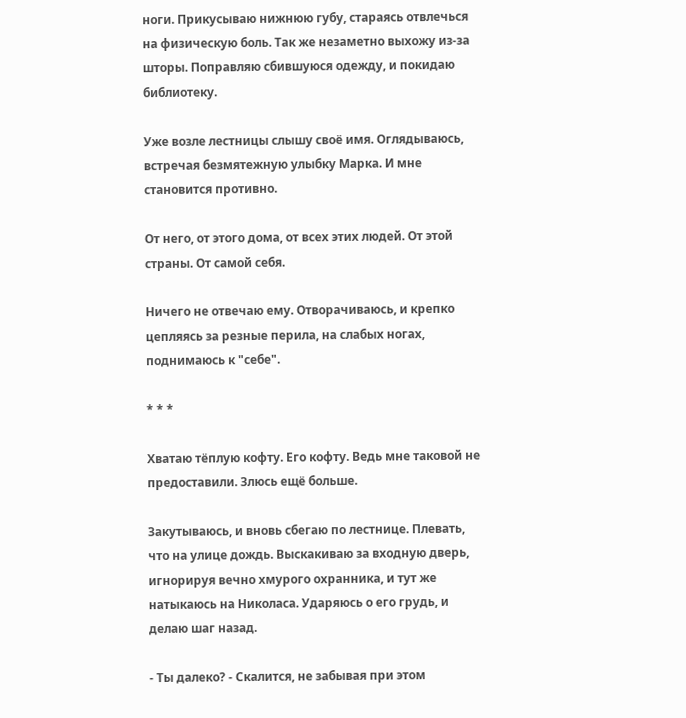ноги. Прикусываю нижнюю губу, стараясь отвлечься на физическую боль. Так же незаметно выхожу из-за шторы. Поправляю сбившуюся одежду, и покидаю библиотеку.

Уже возле лестницы слышу своё имя. Оглядываюсь, встречая безмятежную улыбку Марка. И мне становится противно.

От него, от этого дома, от всех этих людей. От этой страны. От самой себя.

Ничего не отвечаю ему. Отворачиваюсь, и крепко цепляясь за резные перила, на слабых ногах, поднимаюсь к "себе".

* * *

Хватаю тёплую кофту. Его кофту. Ведь мне таковой не предоставили. Злюсь ещё больше.

Закутываюсь, и вновь сбегаю по лестнице. Плевать, что на улице дождь. Выскакиваю за входную дверь, игнорируя вечно хмурого охранника, и тут же натыкаюсь на Николаса. Ударяюсь о его грудь, и делаю шаг назад.

- Ты далеко? - Скалится, не забывая при этом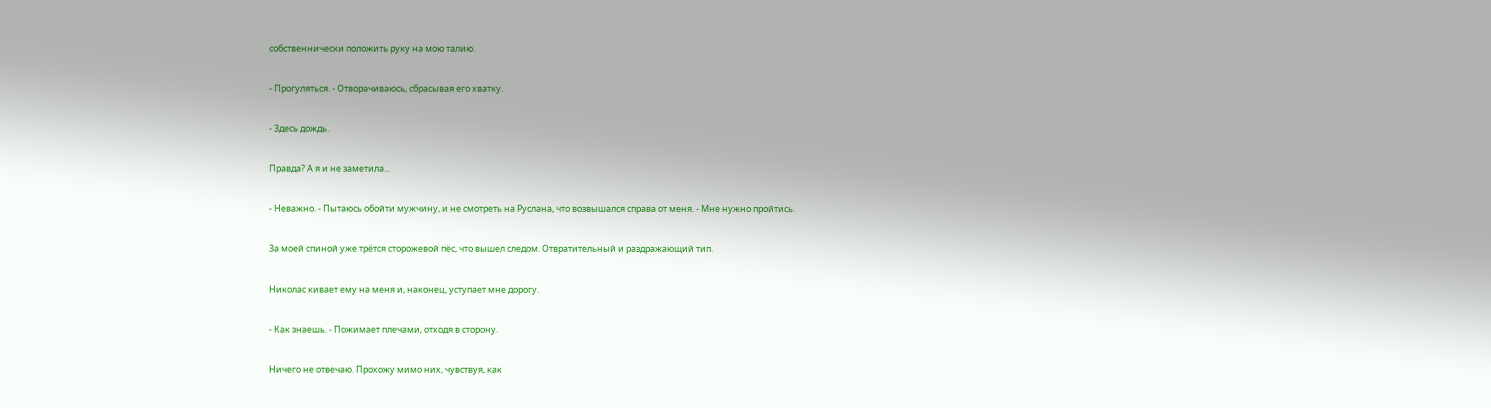собственнически положить руку на мою талию.

- Прогуляться. - Отворачиваюсь, сбрасывая его хватку.

- Здесь дождь.

Правда? А я и не заметила...

- Неважно. - Пытаюсь обойти мужчину, и не смотреть на Руслана, что возвышался справа от меня. - Мне нужно пройтись.

За моей спиной уже трётся сторожевой пёс, что вышел следом. Отвратительный и раздражающий тип.

Николас кивает ему на меня и, наконец, уступает мне дорогу.

- Как знаешь. - Пожимает плечами, отходя в сторону.

Ничего не отвечаю. Прохожу мимо них, чувствуя, как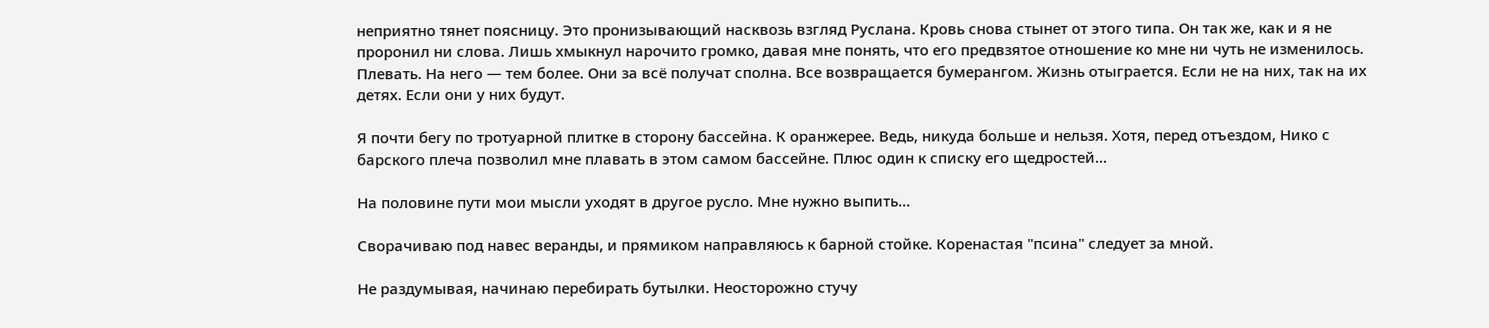неприятно тянет поясницу. Это пронизывающий насквозь взгляд Руслана. Кровь снова стынет от этого типа. Он так же, как и я не проронил ни слова. Лишь хмыкнул нарочито громко, давая мне понять, что его предвзятое отношение ко мне ни чуть не изменилось. Плевать. На него — тем более. Они за всё получат сполна. Все возвращается бумерангом. Жизнь отыграется. Если не на них, так на их детях. Если они у них будут.

Я почти бегу по тротуарной плитке в сторону бассейна. К оранжерее. Ведь, никуда больше и нельзя. Хотя, перед отъездом, Нико с барского плеча позволил мне плавать в этом самом бассейне. Плюс один к списку его щедростей...

На половине пути мои мысли уходят в другое русло. Мне нужно выпить...

Сворачиваю под навес веранды, и прямиком направляюсь к барной стойке. Коренастая "псина" следует за мной.

Не раздумывая, начинаю перебирать бутылки. Неосторожно стучу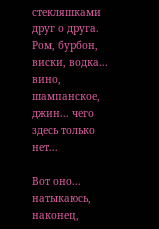стекляшками друг о друга. Ром, бурбон, виски, водка... вино, шампанское, джин... чего здесь только нет...

Вот оно... натыкаюсь, наконец,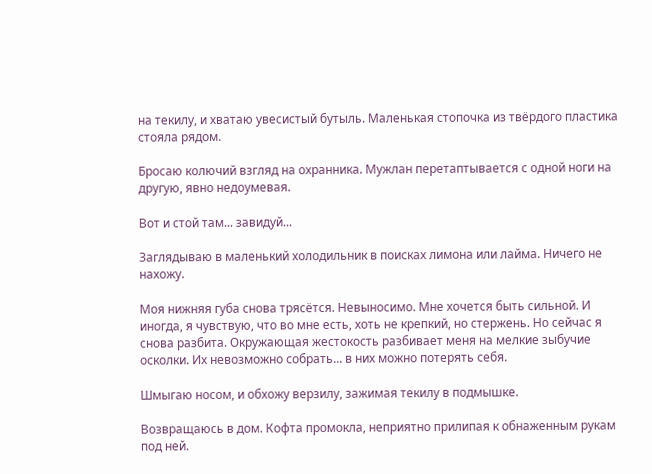на текилу, и хватаю увесистый бутыль. Маленькая стопочка из твёрдого пластика стояла рядом.

Бросаю колючий взгляд на охранника. Мужлан перетаптывается с одной ноги на другую, явно недоумевая.

Вот и стой там... завидуй...

Заглядываю в маленький холодильник в поисках лимона или лайма. Ничего не нахожу.

Моя нижняя губа снова трясётся. Невыносимо. Мне хочется быть сильной. И иногда, я чувствую, что во мне есть, хоть не крепкий, но стержень. Но сейчас я снова разбита. Окружающая жестокость разбивает меня на мелкие зыбучие осколки. Их невозможно собрать... в них можно потерять себя.

Шмыгаю носом, и обхожу верзилу, зажимая текилу в подмышке.

Возвращаюсь в дом. Кофта промокла, неприятно прилипая к обнаженным рукам под ней.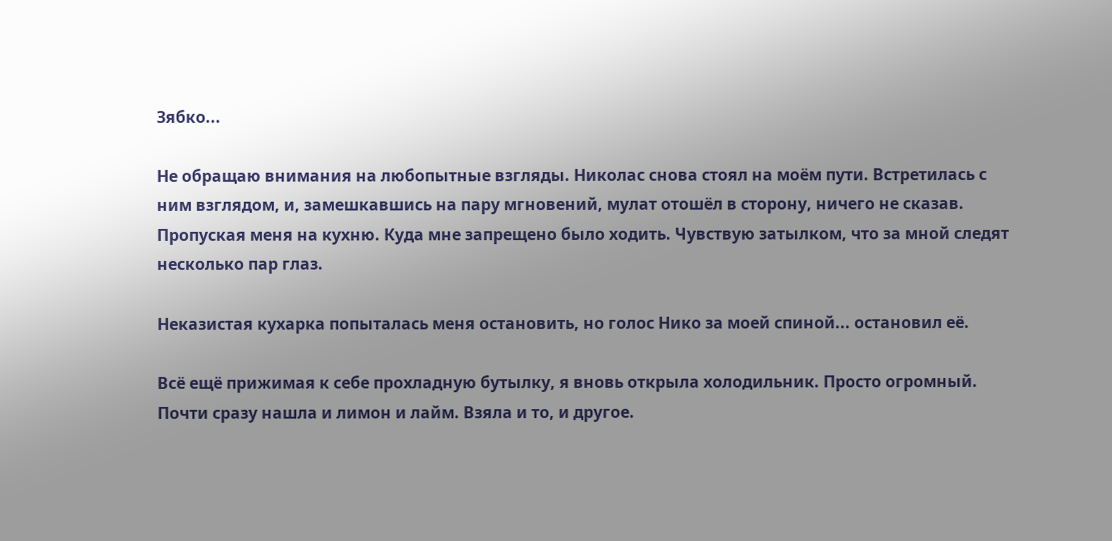Зябко...

Не обращаю внимания на любопытные взгляды. Николас снова стоял на моём пути. Встретилась с ним взглядом, и, замешкавшись на пару мгновений, мулат отошёл в сторону, ничего не сказав. Пропуская меня на кухню. Куда мне запрещено было ходить. Чувствую затылком, что за мной следят несколько пар глаз.

Неказистая кухарка попыталась меня остановить, но голос Нико за моей спиной... остановил её.

Всё ещё прижимая к себе прохладную бутылку, я вновь открыла холодильник. Просто огромный. Почти сразу нашла и лимон и лайм. Взяла и то, и другое.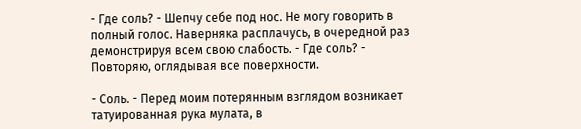- Где соль? - Шепчу себе под нос. Не могу говорить в полный голос. Наверняка расплачусь, в очередной раз демонстрируя всем свою слабость. - Где соль? - Повторяю, оглядывая все поверхности.

- Соль. - Перед моим потерянным взглядом возникает татуированная рука мулата, в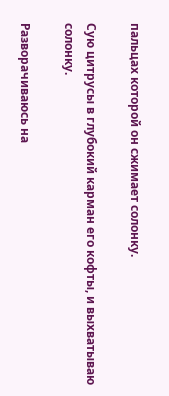пальцах которой он сжимает солонку.

Сую цитрусы в глубокий карман его кофты, и выхватываю солонку.

Разворачиваюсь на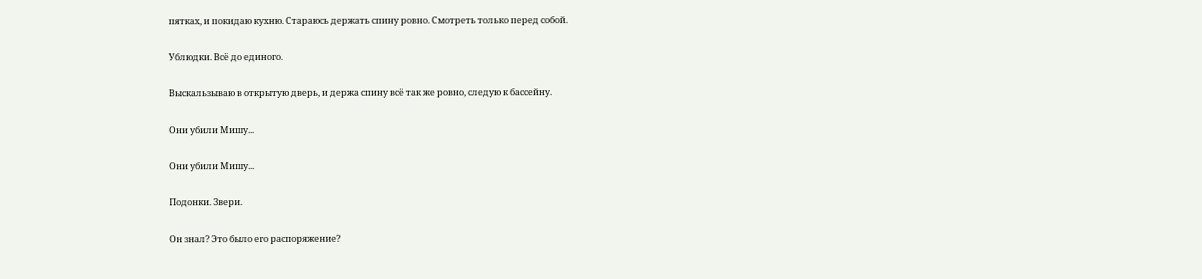пятках, и покидаю кухню. Стараюсь держать спину ровно. Смотреть только перед собой.

Ублюдки. Всё до единого.

Выскальзываю в открытую дверь, и держа спину всё так же ровно, следую к бассейну.

Они убили Мишу...

Они убили Мишу...

Подонки. Звери.

Он знал? Это было его распоряжение?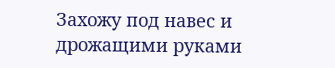Захожу под навес и дрожащими руками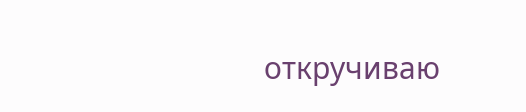откручиваю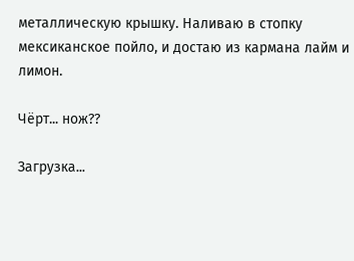металлическую крышку. Наливаю в стопку мексиканское пойло, и достаю из кармана лайм и лимон.

Чёрт... нож??

Загрузка...